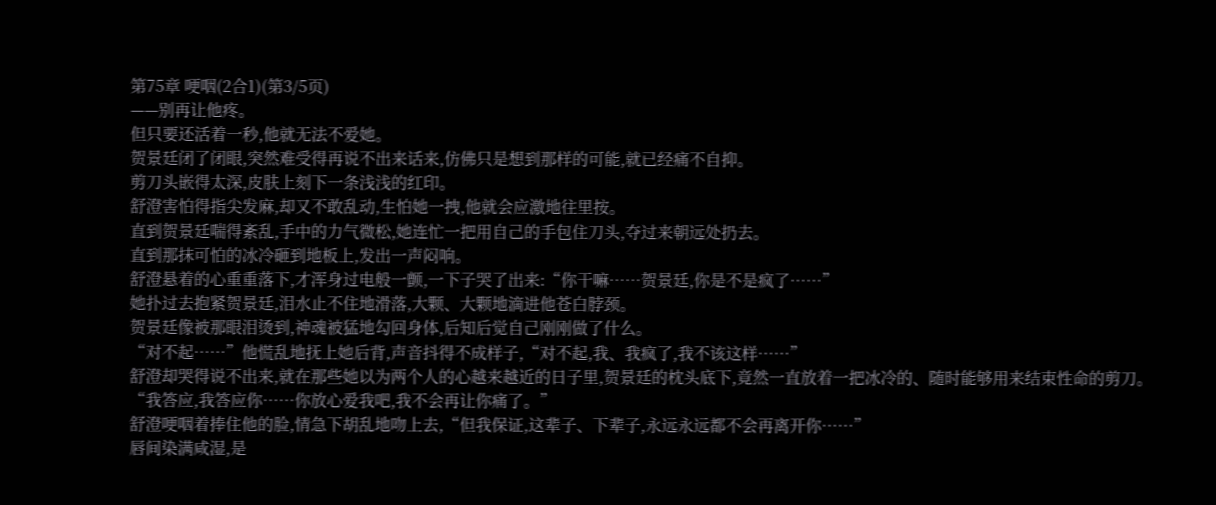第75章 哽咽(2合1)(第3/5页)
——别再让他疼。
但只要还活着一秒,他就无法不爱她。
贺景廷闭了闭眼,突然难受得再说不出来话来,仿佛只是想到那样的可能,就已经痛不自抑。
剪刀头嵌得太深,皮肤上刻下一条浅浅的红印。
舒澄害怕得指尖发麻,却又不敢乱动,生怕她一拽,他就会应激地往里按。
直到贺景廷喘得紊乱,手中的力气微松,她连忙一把用自己的手包住刀头,夺过来朝远处扔去。
直到那抹可怕的冰冷砸到地板上,发出一声闷响。
舒澄悬着的心重重落下,才浑身过电般一颤,一下子哭了出来:“你干嘛……贺景廷,你是不是疯了……”
她扑过去抱紧贺景廷,泪水止不住地滑落,大颗、大颗地滴进他苍白脖颈。
贺景廷像被那眼泪烫到,神魂被猛地勾回身体,后知后觉自己刚刚做了什么。
“对不起……”他慌乱地抚上她后背,声音抖得不成样子,“对不起,我、我疯了,我不该这样……”
舒澄却哭得说不出来,就在那些她以为两个人的心越来越近的日子里,贺景廷的枕头底下,竟然一直放着一把冰冷的、随时能够用来结束性命的剪刀。
“我答应,我答应你……你放心爱我吧,我不会再让你痛了。”
舒澄哽咽着捧住他的脸,情急下胡乱地吻上去,“但我保证,这辈子、下辈子,永远永远都不会再离开你……”
唇间染满咸湿,是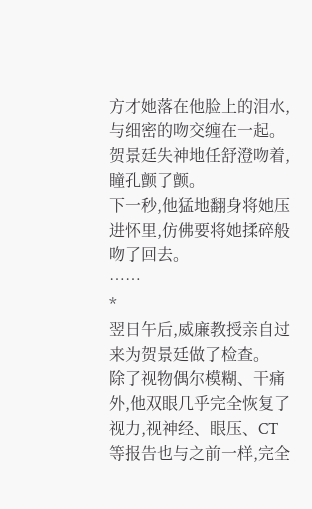方才她落在他脸上的泪水,与细密的吻交缠在一起。
贺景廷失神地任舒澄吻着,瞳孔颤了颤。
下一秒,他猛地翻身将她压进怀里,仿佛要将她揉碎般吻了回去。
……
*
翌日午后,威廉教授亲自过来为贺景廷做了检查。
除了视物偶尔模糊、干痛外,他双眼几乎完全恢复了视力,视神经、眼压、CT等报告也与之前一样,完全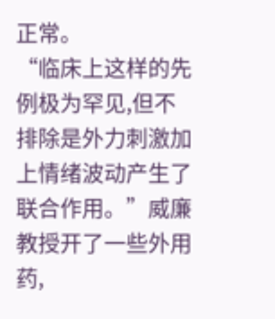正常。
“临床上这样的先例极为罕见,但不排除是外力刺激加上情绪波动产生了联合作用。”威廉教授开了一些外用药,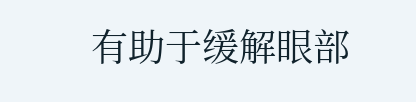有助于缓解眼部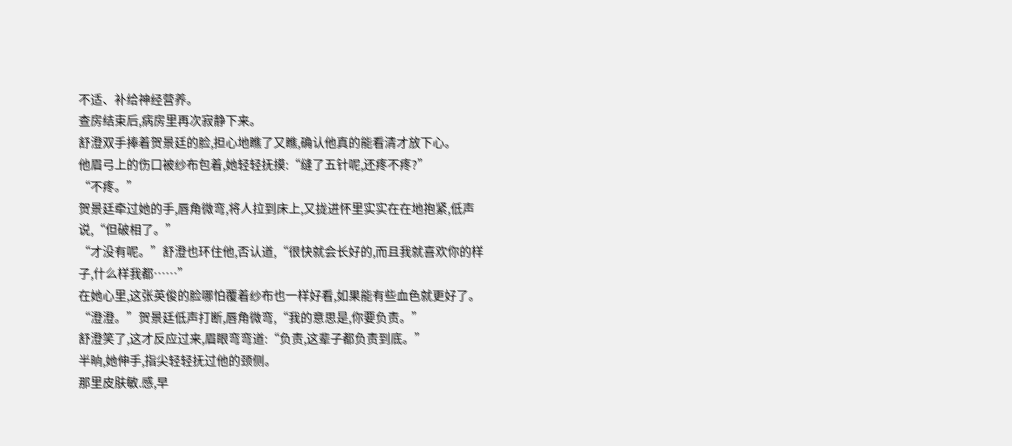不适、补给神经营养。
查房结束后,病房里再次寂静下来。
舒澄双手捧着贺景廷的脸,担心地瞧了又瞧,确认他真的能看清才放下心。
他眉弓上的伤口被纱布包着,她轻轻抚摸:“缝了五针呢,还疼不疼?”
“不疼。”
贺景廷牵过她的手,唇角微弯,将人拉到床上,又拢进怀里实实在在地抱紧,低声说,“但破相了。”
“才没有呢。”舒澄也环住他,否认道,“很快就会长好的,而且我就喜欢你的样子,什么样我都……”
在她心里,这张英俊的脸哪怕覆着纱布也一样好看,如果能有些血色就更好了。
“澄澄。”贺景廷低声打断,唇角微弯,“我的意思是,你要负责。”
舒澄笑了,这才反应过来,眉眼弯弯道:“负责,这辈子都负责到底。”
半晌,她伸手,指尖轻轻抚过他的颈侧。
那里皮肤敏.感,早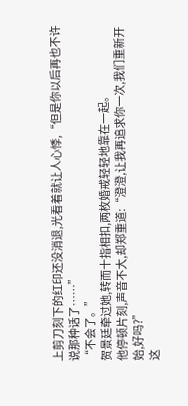上剪刀刻下的红印还没消退,光看着就让人心悸,“但是你以后再也不许说那种话了……”
“不会了。”
贺景廷牵过她,转而十指相扣,两枚婚戒轻轻地靠在一起。
他停顿片刻,声音不大,却郑重道:“澄澄,让我再追求你一次,我们重新开始,好吗?”
这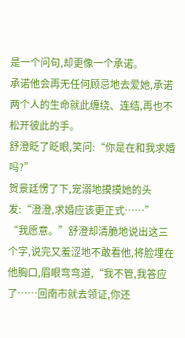是一个问句,却更像一个承诺。
承诺他会再无任何顾忌地去爱她,承诺两个人的生命就此缠绕、连结,再也不松开彼此的手。
舒澄眨了眨眼,笑问:“你是在和我求婚吗?”
贺景廷愣了下,宠溺地摸摸她的头发:“澄澄,求婚应该更正式……”
“我愿意。”舒澄却清脆地说出这三个字,说完又羞涩地不敢看他,将脸埋在他胸口,眉眼弯弯道,“我不管,我答应了……回南市就去领证,你还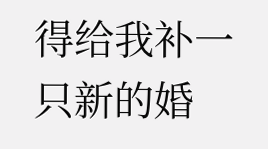得给我补一只新的婚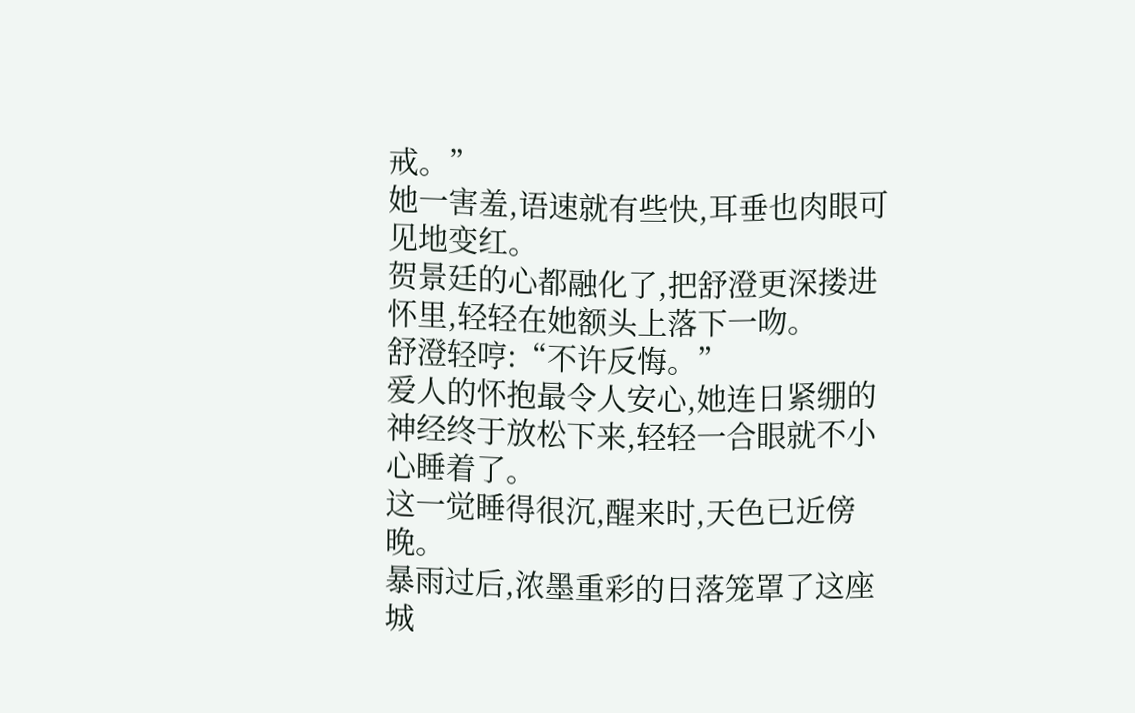戒。”
她一害羞,语速就有些快,耳垂也肉眼可见地变红。
贺景廷的心都融化了,把舒澄更深搂进怀里,轻轻在她额头上落下一吻。
舒澄轻哼:“不许反悔。”
爱人的怀抱最令人安心,她连日紧绷的神经终于放松下来,轻轻一合眼就不小心睡着了。
这一觉睡得很沉,醒来时,天色已近傍晚。
暴雨过后,浓墨重彩的日落笼罩了这座城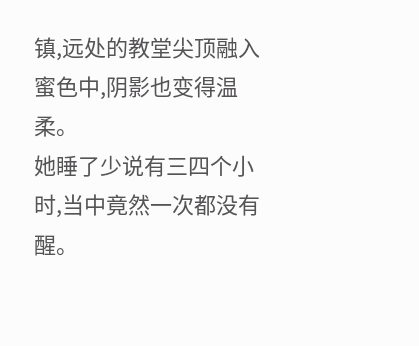镇,远处的教堂尖顶融入蜜色中,阴影也变得温柔。
她睡了少说有三四个小时,当中竟然一次都没有醒。